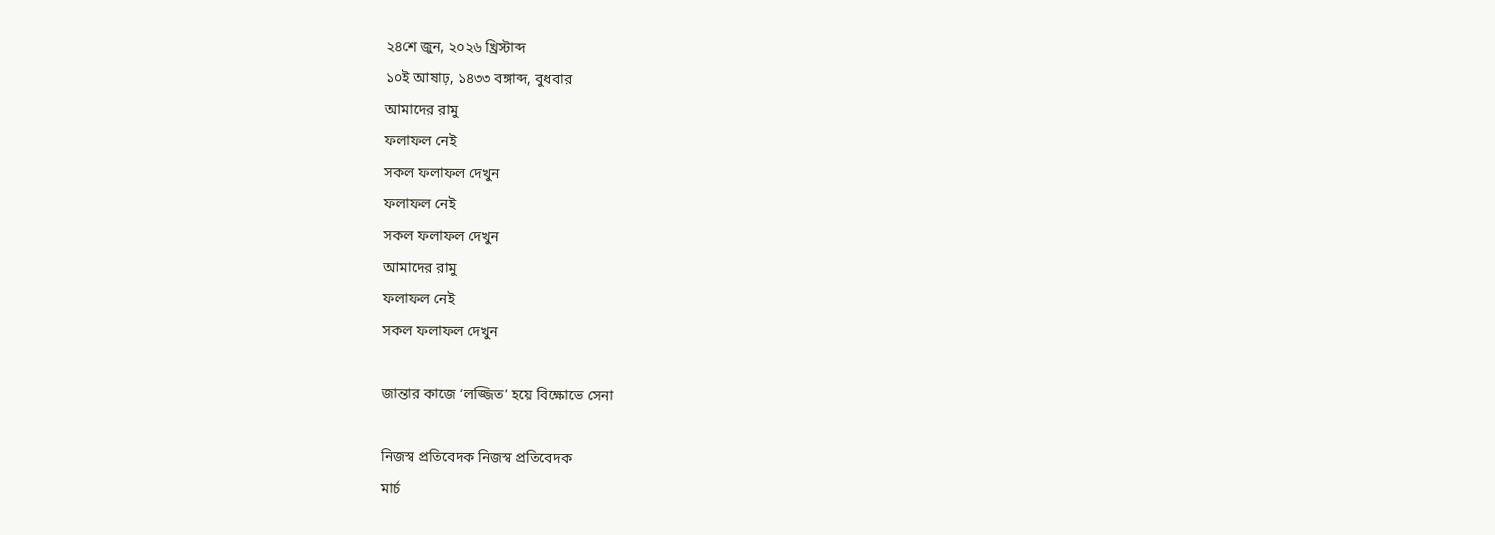২৪শে জুন, ২০২৬ খ্রিস্টাব্দ
১০ই আষাঢ়, ১৪৩৩ বঙ্গাব্দ, বুধবার
আমাদের রামু
ফলাফল নেই
সকল ফলাফল দেখুন
ফলাফল নেই
সকল ফলাফল দেখুন
আমাদের রামু
ফলাফল নেই
সকল ফলাফল দেখুন

জান্তার কাজে ‘লজ্জিত’ হয়ে বিক্ষোভে সেনা

নিজস্ব প্রতিবেদক নিজস্ব প্রতিবেদক
মার্চ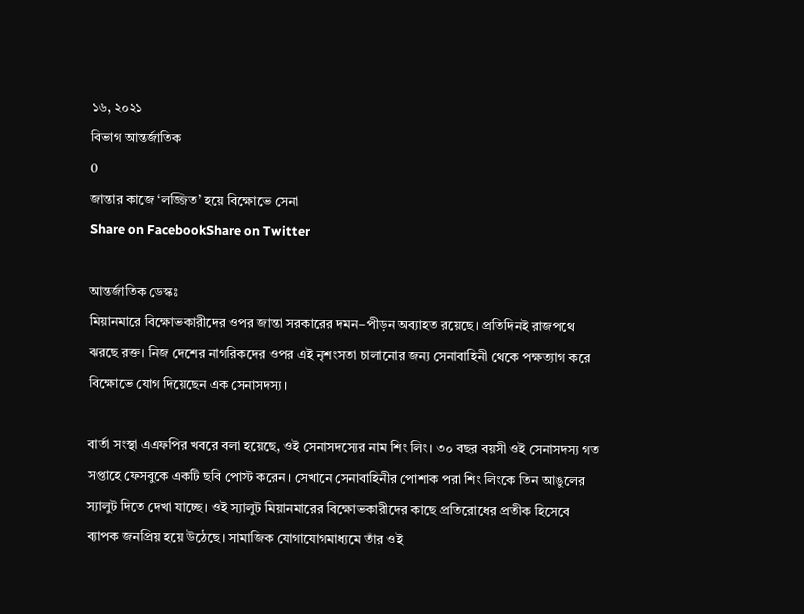১৬, ২০২১
বিভাগ আন্তর্জাতিক
0
জান্তার কাজে ‘লজ্জিত’ হয়ে বিক্ষোভে সেনা
Share on FacebookShare on Twitter

আন্তর্জাতিক ডেস্কঃ
মিয়ানমারে বিক্ষোভকারীদের ওপর জান্তা সরকারের দমন–পীড়ন অব্যাহত রয়েছে। প্রতিদিনই রাজপথে ঝরছে রক্ত। নিজ দেশের নাগরিকদের ওপর এই নৃশংসতা চালানোর জন্য সেনাবাহিনী থেকে পক্ষত্যাগ করে বিক্ষোভে যোগ দিয়েছেন এক সেনাসদস্য।

বার্তা সংস্থা এএফপির খবরে বলা হয়েছে, ওই সেনাসদস্যের নাম শিং লিং। ৩০ বছর বয়সী ওই সেনাসদস্য গত সপ্তাহে ফেসবুকে একটি ছবি পোস্ট করেন। সেখানে সেনাবাহিনীর পোশাক পরা শিং লিংকে তিন আঙুলের স্যালুট দিতে দেখা যাচ্ছে। ওই স্যালুট মিয়ানমারের বিক্ষোভকারীদের কাছে প্রতিরোধের প্রতীক হিসেবে ব্যাপক জনপ্রিয় হয়ে উঠেছে। সামাজিক যোগাযোগমাধ্যমে তাঁর ওই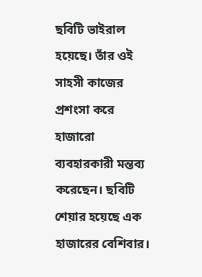ছবিটি ভাইরাল হয়েছে। তাঁর ওই সাহসী কাজের প্রশংসা করে হাজারো ব্যবহারকারী মন্তব্য করেছেন। ছবিটি শেয়ার হয়েছে এক হাজারের বেশিবার।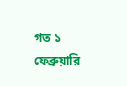গত ১ ফেব্রুয়ারি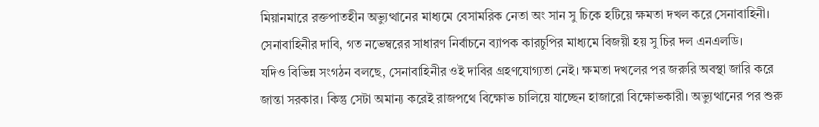মিয়ানমারে রক্তপাতহীন অভ্যুত্থানের মাধ্যমে বেসামরিক নেতা অং সান সু চিকে হটিয়ে ক্ষমতা দখল করে সেনাবাহিনী। সেনাবাহিনীর দাবি, গত নভেম্বরের সাধারণ নির্বাচনে ব্যাপক কারচুপির মাধ্যমে বিজয়ী হয় সু চির দল এনএলডি।
যদিও বিভিন্ন সংগঠন বলছে, সেনাবাহিনীর ওই দাবির গ্রহণযোগ্যতা নেই। ক্ষমতা দখলের পর জরুরি অবস্থা জারি করে জান্তা সরকার। কিন্তু সেটা অমান্য করেই রাজপথে বিক্ষোভ চালিয়ে যাচ্ছেন হাজারো বিক্ষোভকারী। অভ্যুত্থানের পর শুরু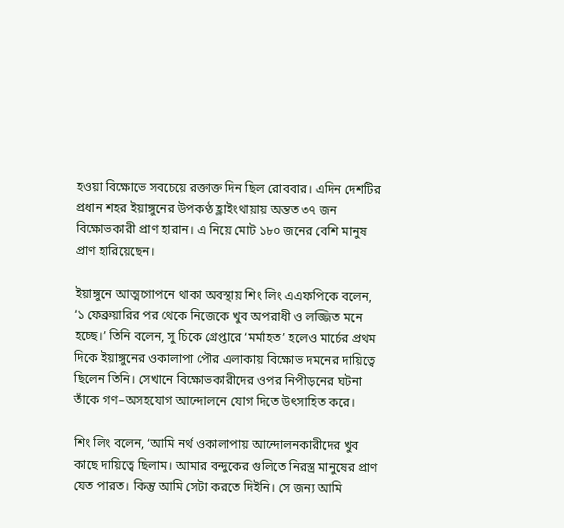হওয়া বিক্ষোভে সবচেয়ে রক্তাক্ত দিন ছিল রোববার। এদিন দেশটির প্রধান শহর ইয়াঙ্গুনের উপকণ্ঠ হ্লাইংথায়ায় অন্তত ৩৭ জন বিক্ষোভকারী প্রাণ হারান। এ নিয়ে মোট ১৮০ জনের বেশি মানুষ প্রাণ হারিয়েছেন।

ইয়াঙ্গুনে আত্মগোপনে থাকা অবস্থায় শিং লিং এএফপিকে বলেন, ‘১ ফেব্রুয়ারির পর থেকে নিজেকে খুব অপরাধী ও লজ্জিত মনে হচ্ছে।’ তিনি বলেন, সু চিকে গ্রেপ্তারে ‘মর্মাহত’ হলেও মার্চের প্রথম দিকে ইয়াঙ্গুনের ওকালাপা পৌর এলাকায় বিক্ষোভ দমনের দায়িত্বে ছিলেন তিনি। সেখানে বিক্ষোভকারীদের ওপর নিপীড়নের ঘটনা তাঁকে গণ–অসহযোগ আন্দোলনে যোগ দিতে উৎসাহিত করে।

শিং লিং বলেন, ‘আমি নর্থ ওকালাপায় আন্দোলনকারীদের খুব কাছে দায়িত্বে ছিলাম। আমার বন্দুকের গুলিতে নিরস্ত্র মানুষের প্রাণ যেত পারত। কিন্তু আমি সেটা করতে দিইনি। সে জন্য আমি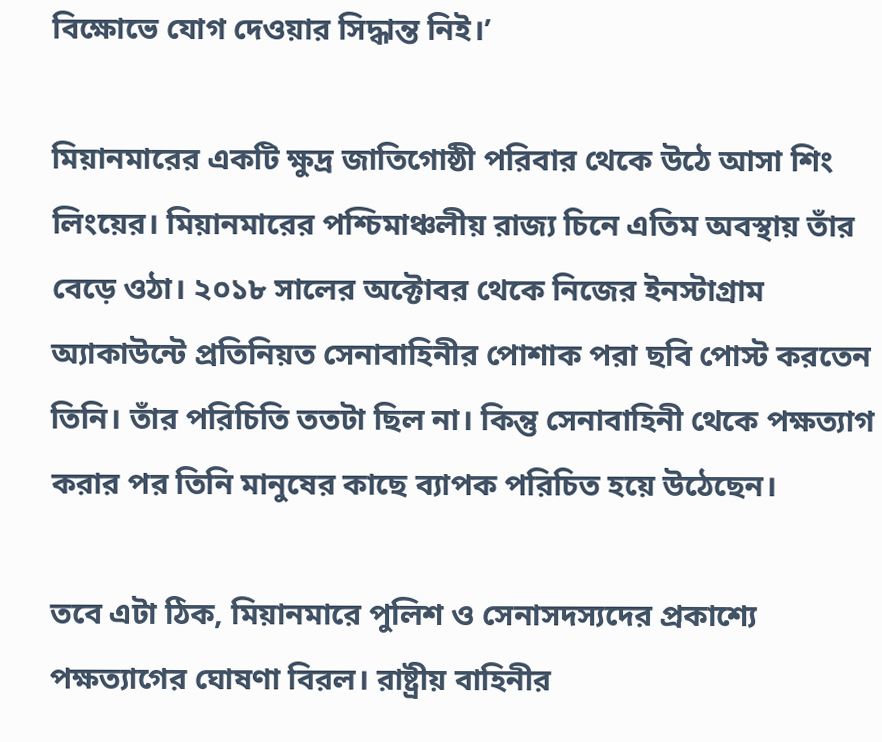বিক্ষোভে যোগ দেওয়ার সিদ্ধান্ত নিই।’

মিয়ানমারের একটি ক্ষুদ্র জাতিগোষ্ঠী পরিবার থেকে উঠে আসা শিং লিংয়ের। মিয়ানমারের পশ্চিমাঞ্চলীয় রাজ্য চিনে এতিম অবস্থায় তাঁর বেড়ে ওঠা। ২০১৮ সালের অক্টোবর থেকে নিজের ইনস্টাগ্রাম অ্যাকাউন্টে প্রতিনিয়ত সেনাবাহিনীর পোশাক পরা ছবি পোস্ট করতেন তিনি। তাঁর পরিচিতি ততটা ছিল না। কিন্তু সেনাবাহিনী থেকে পক্ষত্যাগ করার পর তিনি মানুষের কাছে ব্যাপক পরিচিত হয়ে উঠেছেন।

তবে এটা ঠিক, মিয়ানমারে পুলিশ ও সেনাসদস্যদের প্রকাশ্যে পক্ষত্যাগের ঘোষণা বিরল। রাষ্ট্রীয় বাহিনীর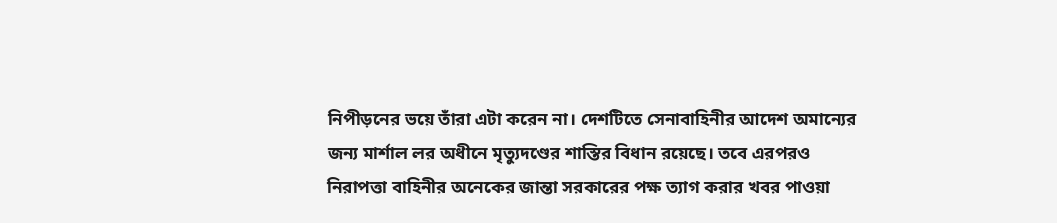নিপীড়নের ভয়ে তাঁরা এটা করেন না। দেশটিতে সেনাবাহিনীর আদেশ অমান্যের জন্য মার্শাল লর অধীনে মৃত্যুদণ্ডের শাস্তির বিধান রয়েছে। তবে এরপরও নিরাপত্তা বাহিনীর অনেকের জান্তা সরকারের পক্ষ ত্যাগ করার খবর পাওয়া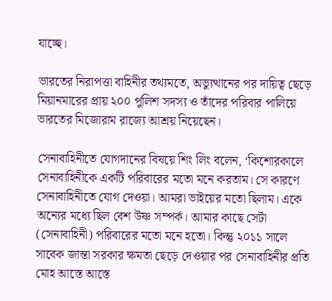যাচ্ছে।

ভারতের নিরাপত্তা বাহিনীর তথ্যমতে, অভ্যুত্থানের পর দায়িত্ব ছেড়ে মিয়ানমারের প্রায় ২০০ পুলিশ সদস্য ও তাঁদের পরিবার পালিয়ে ভারতের মিজোরাম রাজ্যে আশ্রয় নিয়েছেন।

সেনাবাহিনীতে যোগদানের বিষয়ে শিং লিং বলেন, ‘কিশোরকালে সেনাবাহিনীকে একটি পরিবারের মতো মনে করতাম। সে কারণে সেনাবাহিনীতে যোগ দেওয়া। আমরা ভাইয়ের মতো ছিলাম। একে অন্যের মধ্যে ছিল বেশ উষ্ণ সম্পর্ক। আমার কাছে সেটা (সেনাবাহিনী) পরিবারের মতো মনে হতো। কিন্তু ২০১১ সালে সাবেক জান্তা সরকার ক্ষমতা ছেড়ে দেওয়ার পর সেনাবাহিনীর প্রতি মোহ আস্তে আস্তে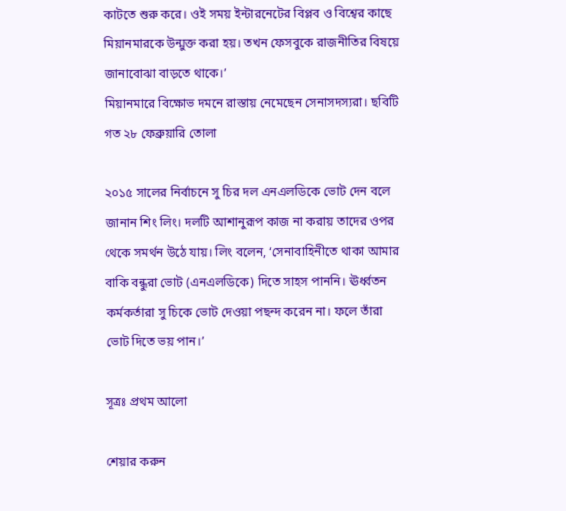কাটতে শুরু করে। ওই সময় ইন্টারনেটের বিপ্লব ও বিশ্বের কাছে মিয়ানমারকে উন্মুক্ত করা হয়। তখন ফেসবুকে রাজনীতির বিষয়ে জানাবোঝা বাড়তে থাকে।’
মিয়ানমারে বিক্ষোভ দমনে রাস্তায় নেমেছেন সেনাসদস্যরা। ছবিটি গত ২৮ ফেব্রুয়ারি তোলা

২০১৫ সালের নির্বাচনে সু চির দল এনএলডিকে ভোট দেন বলে জানান শিং লিং। দলটি আশানুরূপ কাজ না করায় তাদের ওপর থেকে সমর্থন উঠে যায়। লিং বলেন, ‘সেনাবাহিনীতে থাকা আমার বাকি বন্ধুরা ভোট (এনএলডিকে) দিতে সাহস পাননি। ঊর্ধ্বতন কর্মকর্তারা সু চিকে ভোট দেওয়া পছন্দ করেন না। ফলে তাঁরা ভোট দিতে ভয় পান।’

সূত্রঃ প্রথম আলো

শেয়ার করুন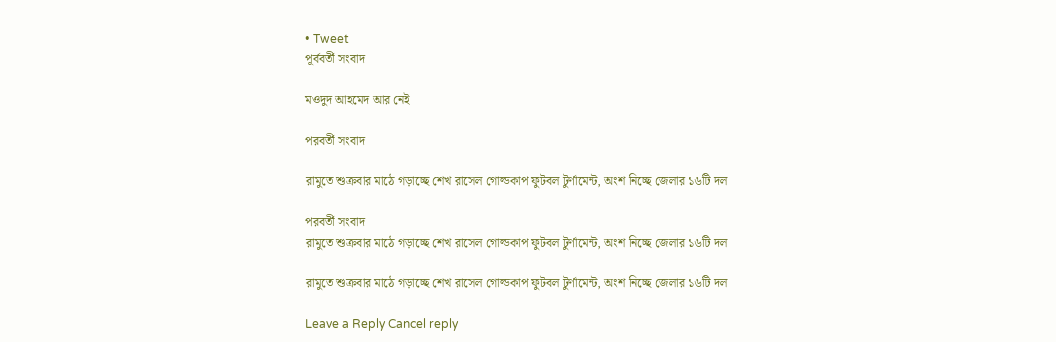• Tweet
পূর্ববর্তী সংবাদ

মওদুদ আহমেদ আর নেই

পরবর্তী সংবাদ

রামুতে শুক্রবার মাঠে গড়াচ্ছে শেখ রাসেল গোল্ডকাপ ফুটবল টুর্ণামেন্ট, অংশ নিচ্ছে জেলার ১৬টি দল

পরবর্তী সংবাদ
রামুতে শুক্রবার মাঠে গড়াচ্ছে শেখ রাসেল গোল্ডকাপ ফুটবল টুর্ণামেন্ট, অংশ নিচ্ছে জেলার ১৬টি দল

রামুতে শুক্রবার মাঠে গড়াচ্ছে শেখ রাসেল গোল্ডকাপ ফুটবল টুর্ণামেন্ট, অংশ নিচ্ছে জেলার ১৬টি দল

Leave a Reply Cancel reply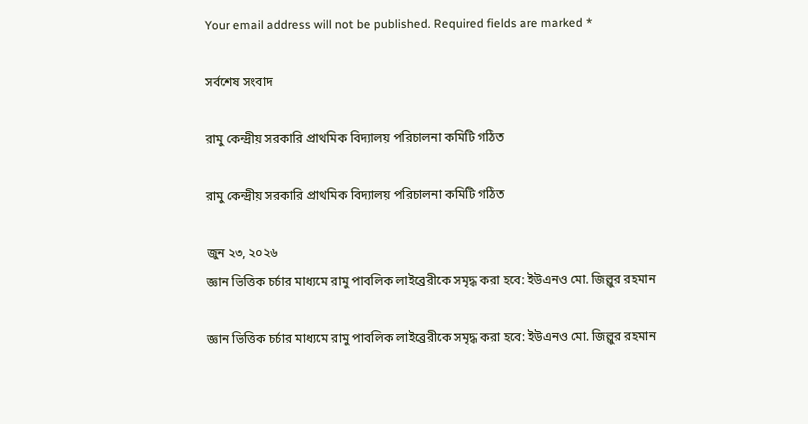Your email address will not be published. Required fields are marked *

সর্বশেষ সংবাদ

রামু কেন্দ্রীয় সরকারি প্রাথমিক বিদ্যালয় পরিচালনা কমিটি গঠিত

রামু কেন্দ্রীয় সরকারি প্রাথমিক বিদ্যালয় পরিচালনা কমিটি গঠিত

জুন ২৩, ২০২৬
জ্ঞান ভিত্তিক চর্চার মাধ্যমে রামু পাবলিক লাইব্রেরীকে সমৃদ্ধ করা হবে: ইউএনও মো. জিল্লুর রহমান

জ্ঞান ভিত্তিক চর্চার মাধ্যমে রামু পাবলিক লাইব্রেরীকে সমৃদ্ধ করা হবে: ইউএনও মো. জিল্লুর রহমান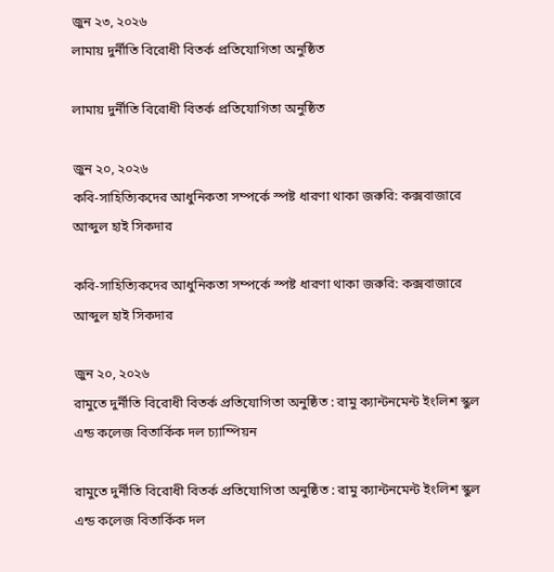জুন ২৩, ২০২৬
লামায় দুর্নীতি বিরোধী বিতর্ক প্রতিযোগিতা অনুষ্ঠিত

লামায় দুর্নীতি বিরোধী বিতর্ক প্রতিযোগিতা অনুষ্ঠিত

জুন ২০, ২০২৬
কবি-সাহিত্যিকদের আধুনিকতা সম্পর্কে স্পষ্ট ধারণা থাকা জরুরি: কক্সবাজারে আব্দুল হাই সিকদার

কবি-সাহিত্যিকদের আধুনিকতা সম্পর্কে স্পষ্ট ধারণা থাকা জরুরি: কক্সবাজারে আব্দুল হাই সিকদার

জুন ২০, ২০২৬
রামুতে দুর্নীতি বিরোধী বিতর্ক প্রতিযোগিতা অনুষ্ঠিত : রামু ক্যান্টনমেন্ট ইংলিশ স্কুল এন্ড কলেজ বিতার্কিক দল চ্যাম্পিয়ন

রামুতে দুর্নীতি বিরোধী বিতর্ক প্রতিযোগিতা অনুষ্ঠিত : রামু ক্যান্টনমেন্ট ইংলিশ স্কুল এন্ড কলেজ বিতার্কিক দল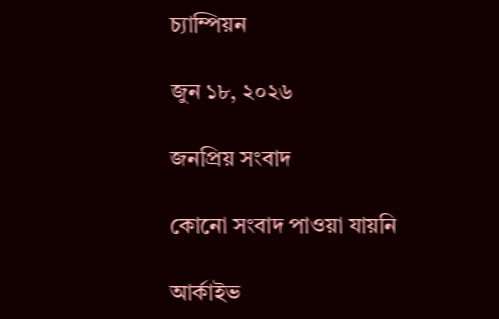চ্যাম্পিয়ন

জুন ১৮, ২০২৬

জনপ্রিয় সংবাদ

কোনো সংবাদ পাওয়া যায়নি

আর্কাইভ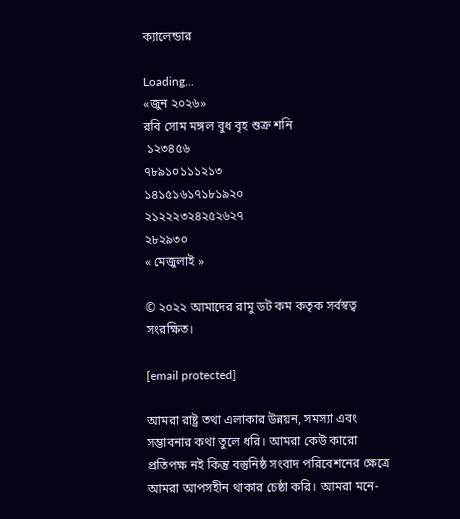ক্যালেন্ডার

Loading...
«জুন ২০২৬»
রবি সোম মঙ্গল বুধ বৃহ শুক্র শনি
 ১২৩৪৫৬
৭৮৯১০১১১২১৩
১৪১৫১৬১৭১৮১৯২০
২১২২২৩২৪২৫২৬২৭
২৮২৯৩০
« মেজুলাই »

© ২০২২ আমাদের রামু ডট কম কতৃক সর্বস্বত্ব সংরক্ষিত।

[email protected]

আমরা রাষ্ট্র তথা এলাকার উন্নয়ন, সমস্যা এবং সম্ভাবনার কথা তুলে ধরি। আমরা কেউ কারো প্রতিপক্ষ নই কিন্তু বস্তুনিষ্ঠ সংবাদ পরিবেশনের ক্ষেত্রে আমরা আপসহীন থাকার চেষ্ঠা করি। আমরা মনে-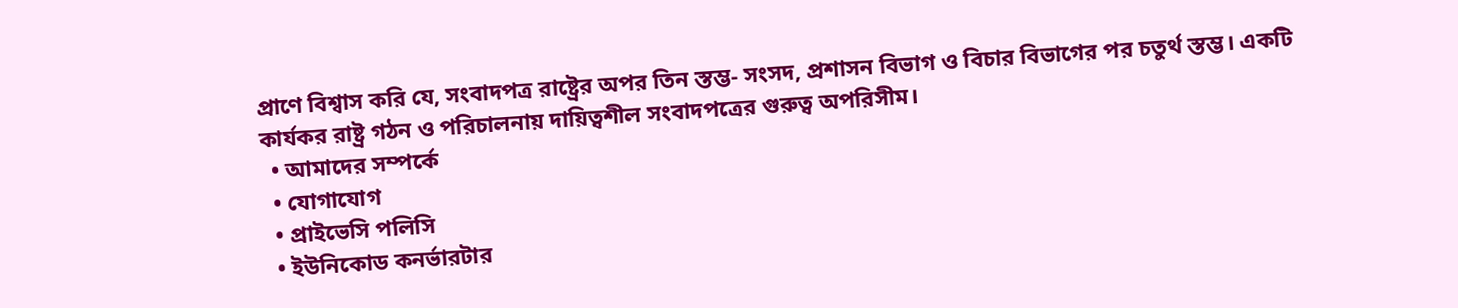প্রাণে বিশ্বাস করি যে, সংবাদপত্র রাষ্ট্রের অপর তিন স্তম্ভ- সংসদ, প্রশাসন বিভাগ ও বিচার বিভাগের পর চতুর্থ স্তম্ভ। একটি কার্যকর রাষ্ট্র গঠন ও পরিচালনায় দায়িত্বশীল সংবাদপত্রের গুরুত্ব অপরিসীম।
  • আমাদের সম্পর্কে
  • যোগাযোগ
  • প্রাইভেসি পলিসি
  • ইউনিকোড কনর্ভারটার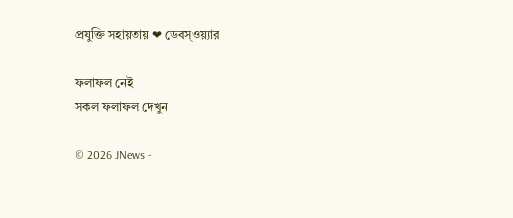প্রযুক্তি সহায়তায় ❤ ডেবস্ওয়্যার

ফলাফল নেই
সকল ফলাফল দেখুন

© 2026 JNews -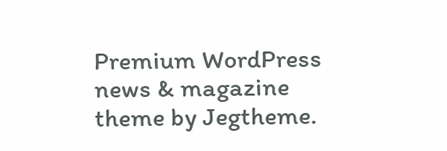Premium WordPress news & magazine theme by Jegtheme.